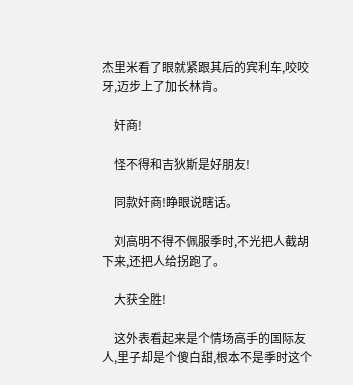杰里米看了眼就紧跟其后的宾利车,咬咬牙,迈步上了加长林肯。

    奸商!

    怪不得和吉狄斯是好朋友!

    同款奸商!睁眼说瞎话。

    刘高明不得不佩服季时,不光把人截胡下来,还把人给拐跑了。

    大获全胜!

    这外表看起来是个情场高手的国际友人,里子却是个傻白甜,根本不是季时这个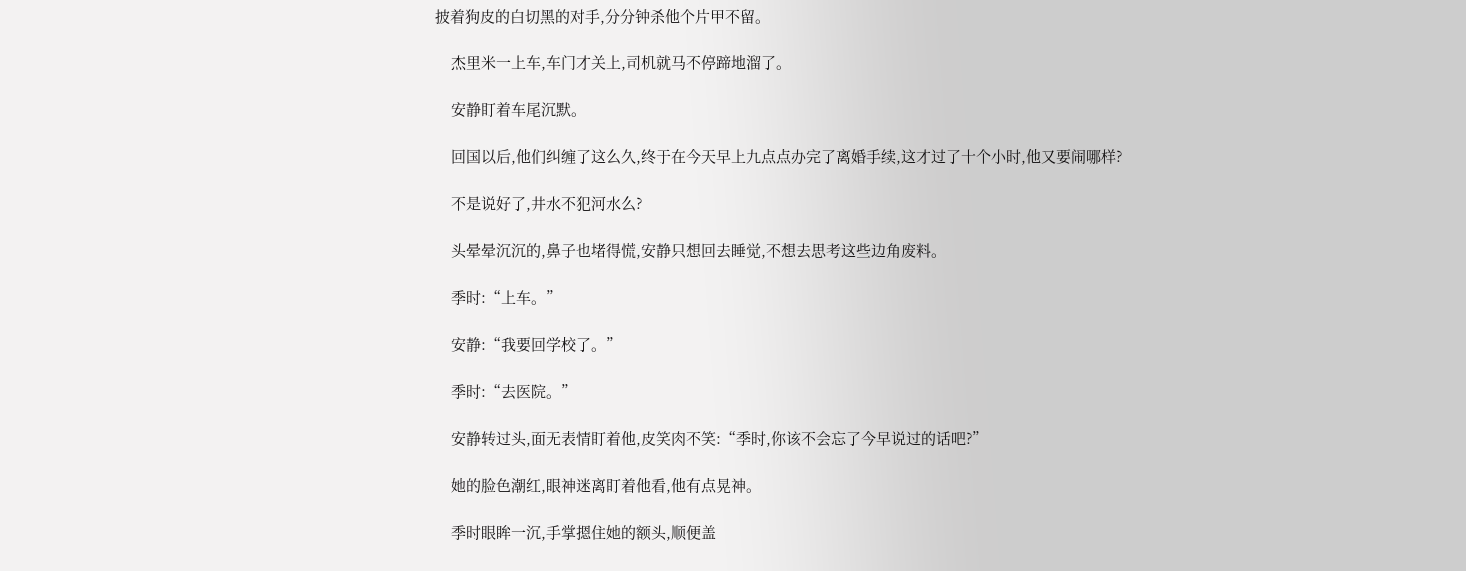披着狗皮的白切黑的对手,分分钟杀他个片甲不留。

    杰里米一上车,车门才关上,司机就马不停蹄地溜了。

    安静盯着车尾沉默。

    回国以后,他们纠缠了这么久,终于在今天早上九点点办完了离婚手续,这才过了十个小时,他又要闹哪样?

    不是说好了,井水不犯河水么?

    头晕晕沉沉的,鼻子也堵得慌,安静只想回去睡觉,不想去思考这些边角废料。

    季时:“上车。”

    安静:“我要回学校了。”

    季时:“去医院。”

    安静转过头,面无表情盯着他,皮笑肉不笑:“季时,你该不会忘了今早说过的话吧?”

    她的脸色潮红,眼神迷离盯着他看,他有点晃神。

    季时眼眸一沉,手掌摁住她的额头,顺便盖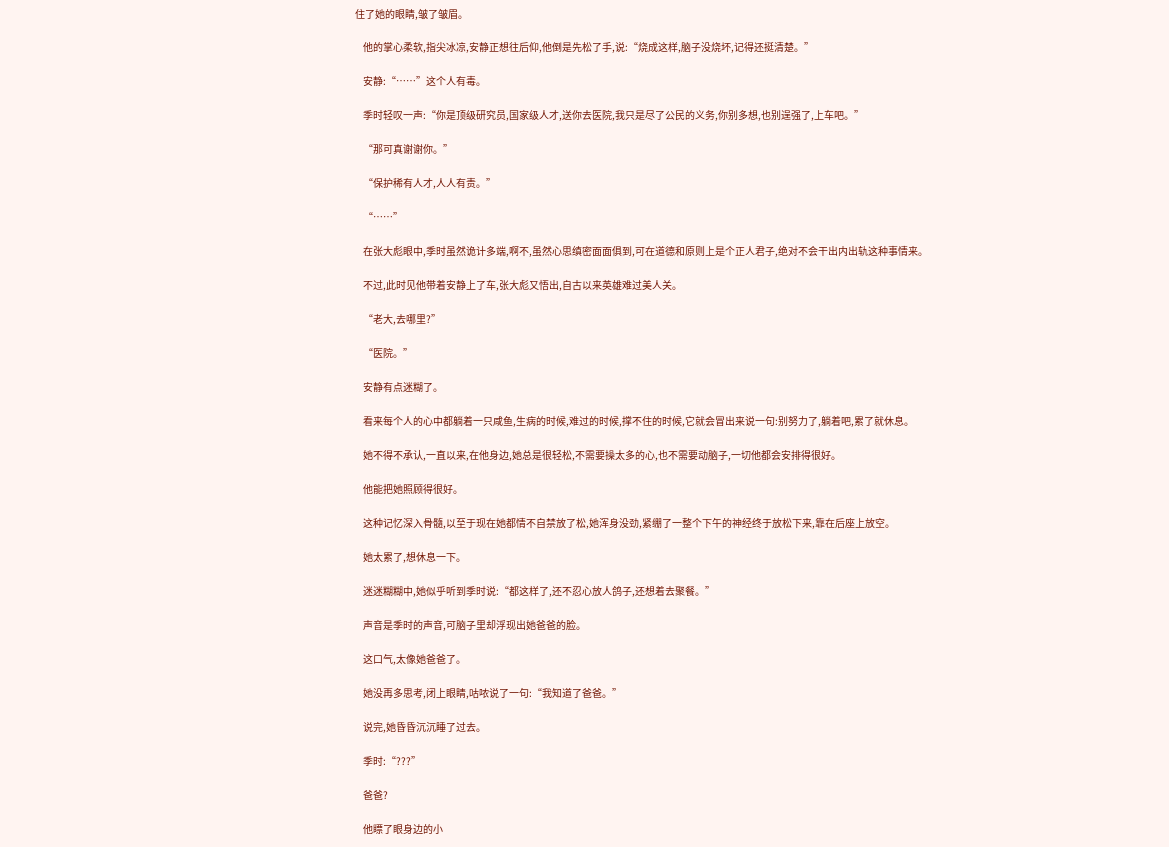住了她的眼睛,皱了皱眉。

    他的掌心柔软,指尖冰凉,安静正想往后仰,他倒是先松了手,说:“烧成这样,脑子没烧坏,记得还挺清楚。”

    安静:“……”这个人有毒。

    季时轻叹一声:“你是顶级研究员,国家级人才,送你去医院,我只是尽了公民的义务,你别多想,也别逞强了,上车吧。”

    “那可真谢谢你。”

    “保护稀有人才,人人有责。”

    “……”

    在张大彪眼中,季时虽然诡计多端,啊不,虽然心思缜密面面俱到,可在道德和原则上是个正人君子,绝对不会干出内出轨这种事情来。

    不过,此时见他带着安静上了车,张大彪又悟出,自古以来英雄难过美人关。

    “老大,去哪里?”

    “医院。”

    安静有点迷糊了。

    看来每个人的心中都躺着一只咸鱼,生病的时候,难过的时候,撑不住的时候,它就会冒出来说一句:别努力了,躺着吧,累了就休息。

    她不得不承认,一直以来,在他身边,她总是很轻松,不需要操太多的心,也不需要动脑子,一切他都会安排得很好。

    他能把她照顾得很好。

    这种记忆深入骨髓,以至于现在她都情不自禁放了松,她浑身没劲,紧绷了一整个下午的神经终于放松下来,靠在后座上放空。

    她太累了,想休息一下。

    迷迷糊糊中,她似乎听到季时说:“都这样了,还不忍心放人鸽子,还想着去聚餐。”

    声音是季时的声音,可脑子里却浮现出她爸爸的脸。

    这口气,太像她爸爸了。

    她没再多思考,闭上眼睛,咕哝说了一句:“我知道了爸爸。”

    说完,她昏昏沉沉睡了过去。

    季时:“???”

    爸爸?

    他瞟了眼身边的小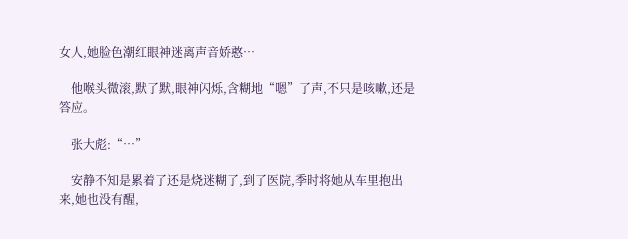女人,她脸色潮红眼神迷离声音娇憨…

    他喉头微滚,默了默,眼神闪烁,含糊地“嗯”了声,不只是咳嗽,还是答应。

    张大彪:“…”

    安静不知是累着了还是烧迷糊了,到了医院,季时将她从车里抱出来,她也没有醒,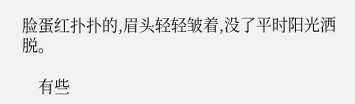脸蛋红扑扑的,眉头轻轻皱着,没了平时阳光洒脱。

    有些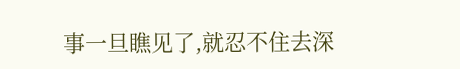事一旦瞧见了,就忍不住去深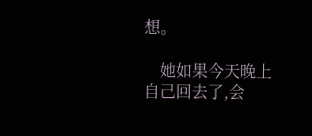想。

    她如果今天晚上自己回去了,会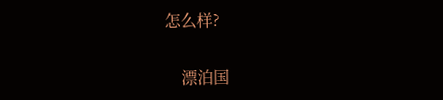怎么样?

    漂泊国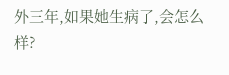外三年,如果她生病了,会怎么样?